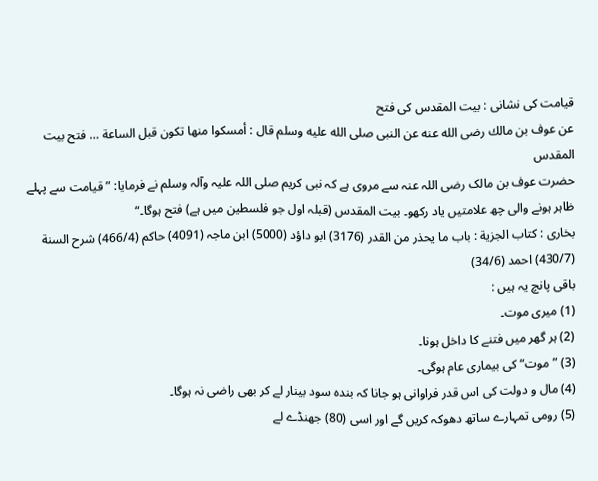قیامت کی نشانی : بیت المقدس کی فتح
عن عوف بن مالك رضى الله عنه عن النبى صلى الله عليه وسلم قال : أمسكوا منها تكون قبل الساعة … فتح بيت المقدس
حضرت عوف بن مالک رضی اللہ عنہ سے مروی ہے کہ نبی کریم صلی اللہ علیہ وآلہ وسلم نے فرمایا: ”قیامت سے پہلے ظاہر ہونے والی چھ علامتیں یاد رکھو۔ بیت المقدس (قبلہ اول جو فلسطین میں ہے) فتح ہوگا۔“
بخاری : کتاب الجزية : باب ما يحذر من القدر (3176) ابو داؤد (5000) ابن ماجہ (4091) حاکم (466/4) شرح السنة (430/7) احمد (34/6)
باقی پانچ یہ ہیں :
(1) میری موت۔
(2) ہر گھر میں فتنے کا داخل ہونا۔
(3) ”موت“ کی بیماری عام ہوگی۔
(4) مال و دولت کی اس قدر فراوانی ہو جانا کہ بندہ سود بینار لے کر بھی راضی نہ ہوگا۔
(5) رومی تمہارے ساتھ دھوکہ کریں گے اور اسی (80) جھنڈے لے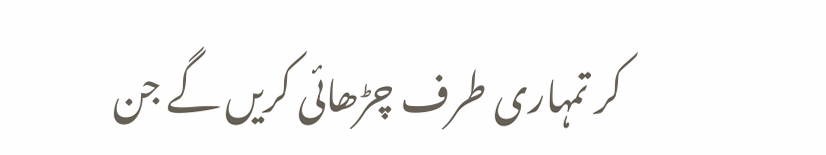کر تمہاری طرف چڑھائی کریں گے جن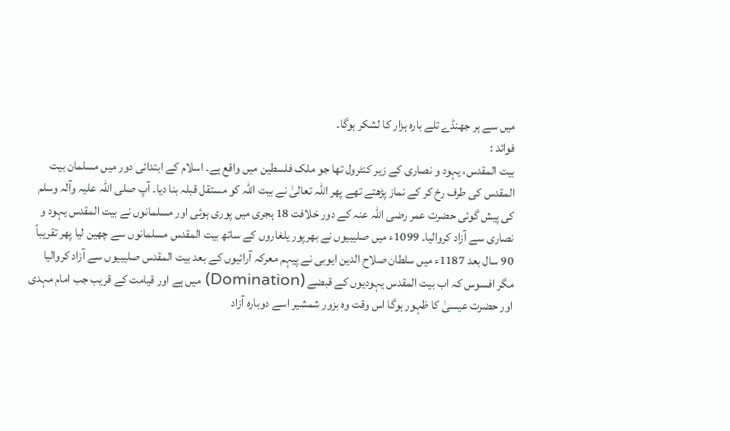میں سے ہر جھنڈے تلے بارہ ہزار کا لشکر ہوگا۔
فوائد :
بیت المقدس، یہود و نصاری کے زیر کنٹرول تھا جو ملک فلسطین میں واقع ہے۔ اسلام کے ابتدائی دور میں مسلمان بیت المقدس کی طرف رخ کر کے نماز پڑھتے تھے پھر اللہ تعالیٰ نے بیت اللہ کو مستقل قبلہ بنا دیا۔ آپ صلی اللہ علیہ وآلہ وسلم کی پیش گوئی حضرت عمر رضی اللہ عنہ کے دور خلافت 18 ہجری میں پوری ہوئی اور مسلمانوں نے بیت المقدس یہود و نصاری سے آزاد کروالیا۔ 1099ء میں صلیبیوں نے بھرپور یلغاروں کے ساتھ بیت المقدس مسلمانوں سے چھین لیا پھر تقریباً 90 سال بعد 1187ء میں سلطان صلاح الدین ایوبی نے پیہم معرکہ آرائیوں کے بعد بیت المقدس صلیبیوں سے آزاد کروالیا مگر افسوس کہ اب بیت المقدس یہودیوں کے قبضے (Domination) میں ہے اور قیامت کے قریب جب امام مہدی اور حضرت عیسیٰ کا ظہور ہوگا اس وقت وہ بزور شمشیر اسے دوبارہ آزاد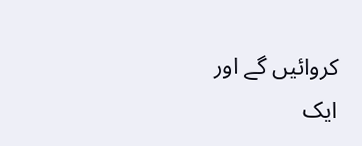کروائیں گے اور ایک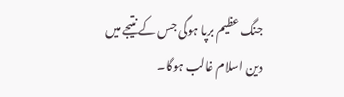جنگ عظیم برپا ہوگی جس کے نتیجے میں دین اسلام غالب ہوگا۔